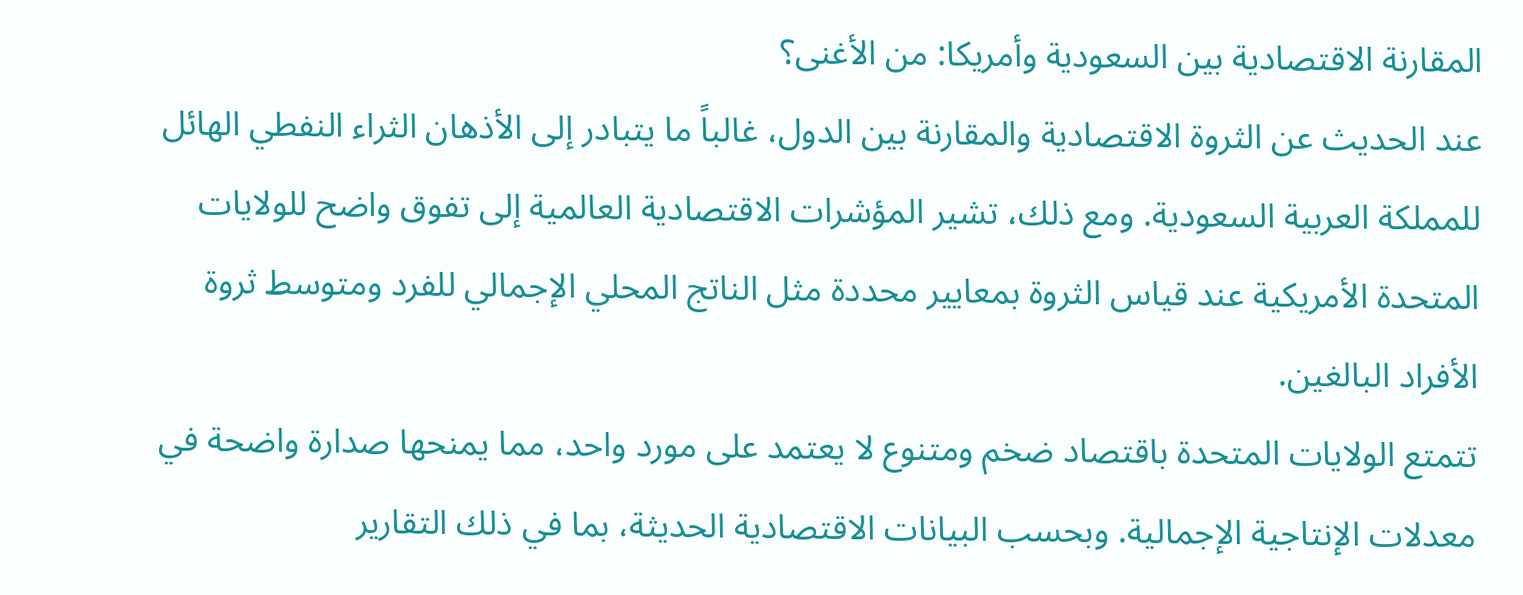المقارنة الاقتصادية بين السعودية وأمريكا: من الأغنى؟
عند الحديث عن الثروة الاقتصادية والمقارنة بين الدول، غالباً ما يتبادر إلى الأذهان الثراء النفطي الهائل للمملكة العربية السعودية. ومع ذلك، تشير المؤشرات الاقتصادية العالمية إلى تفوق واضح للولايات المتحدة الأمريكية عند قياس الثروة بمعايير محددة مثل الناتج المحلي الإجمالي للفرد ومتوسط ثروة الأفراد البالغين.
تتمتع الولايات المتحدة باقتصاد ضخم ومتنوع لا يعتمد على مورد واحد، مما يمنحها صدارة واضحة في معدلات الإنتاجية الإجمالية. وبحسب البيانات الاقتصادية الحديثة، بما في ذلك التقارير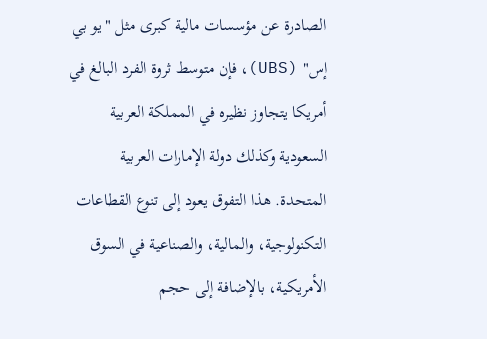الصادرة عن مؤسسات مالية كبرى مثل "يو بي إس" (UBS)، فإن متوسط ثروة الفرد البالغ في أمريكا يتجاوز نظيره في المملكة العربية السعودية وكذلك دولة الإمارات العربية المتحدة. هذا التفوق يعود إلى تنوع القطاعات التكنولوجية، والمالية، والصناعية في السوق الأمريكية، بالإضافة إلى حجم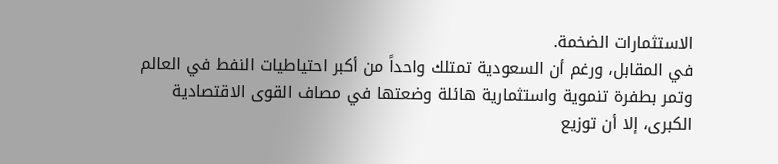الاستثمارات الضخمة.
في المقابل، ورغم أن السعودية تمتلك واحداً من أكبر احتياطيات النفط في العالم وتمر بطفرة تنموية واستثمارية هائلة وضعتها في مصاف القوى الاقتصادية الكبرى، إلا أن توزيع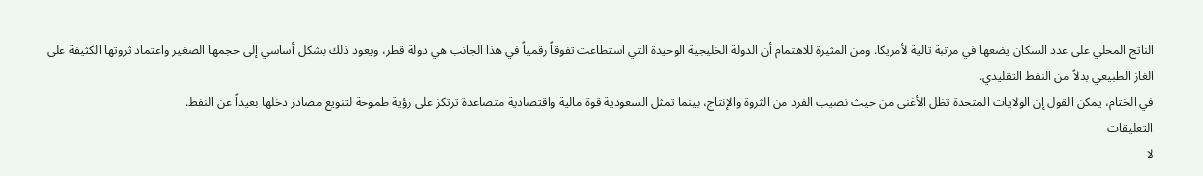الناتج المحلي على عدد السكان يضعها في مرتبة تالية لأمريكا. ومن المثيرة للاهتمام أن الدولة الخليجية الوحيدة التي استطاعت تفوقاً رقمياً في هذا الجانب هي دولة قطر، ويعود ذلك بشكل أساسي إلى حجمها الصغير واعتماد ثروتها الكثيفة على الغاز الطبيعي بدلاً من النفط التقليدي.
في الختام، يمكن القول إن الولايات المتحدة تظل الأغنى من حيث نصيب الفرد من الثروة والإنتاج، بينما تمثل السعودية قوة مالية واقتصادية متصاعدة ترتكز على رؤية طموحة لتنويع مصادر دخلها بعيداً عن النفط.
التعليقات
لا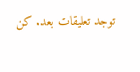توجد تعليقات بعد. كن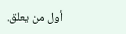أول من يعلق.